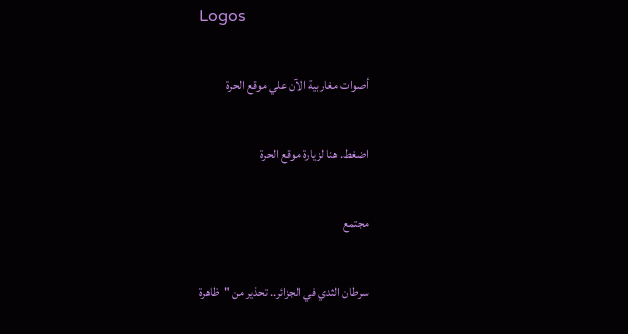Logos

أصوات مغاربية الآن علي موقع الحرة

اضغط. هنا لزيارة موقع الحرة

مجتمع

سرطان الثدي في الجزائر.. تحذير من "ظاهرة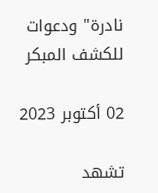نادرة" ودعوات للكشف المبكر

02 أكتوبر 2023

تشهد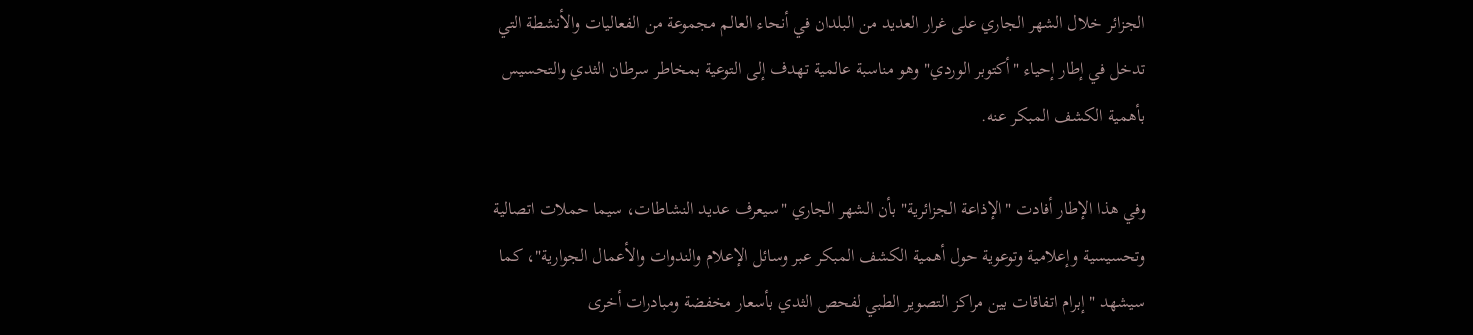الجزائر خلال الشهر الجاري على غرار العديد من البلدان في أنحاء العالم مجموعة من الفعاليات والأنشطة التي تدخل في إطار إحياء "أكتوبر الوردي" وهو مناسبة عالمية تهدف إلى التوعية بمخاطر سرطان الثدي والتحسيس بأهمية الكشف المبكر عنه.

وفي هذا الإطار أفادت "الإذاعة الجزائرية" بأن الشهر الجاري "سيعرف عديد النشاطات، سيما حملات اتصالية وتحسيسية وإعلامية وتوعوية حول أهمية الكشف المبكر عبر وسائل الإعلام والندوات والأعمال الجوارية"، كما سيشهد "إبرام اتفاقات بين مراكز التصوير الطبي لفحص الثدي بأسعار مخفضة ومبادرات أخرى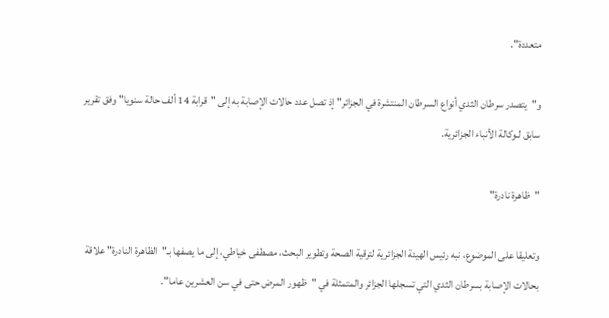متعددة".

و"يتصدر سرطان الثدي أنواع السرطان المنتشرة في الجزائر" إذ تصل عدد حالات الإصابة به إلى "قرابة 14 ألف حالة سنويا" وفق تقرير سابق لـوكالة الأنباء الجزائرية.

"ظاهرة نادرة"

وتعليقا على الموضوع، نبه رئيس الهيئة الجزائرية لترقية الصحة وتطوير البحث، مصطفى خياطي، إلى ما يصفها بـ"الظاهرة النادرة" علاقة بحالات الإصابة بسرطان الثدي التي تسجلها الجزائر والمتمثلة في "ظهور المرض حتى في سن العشرين عاما".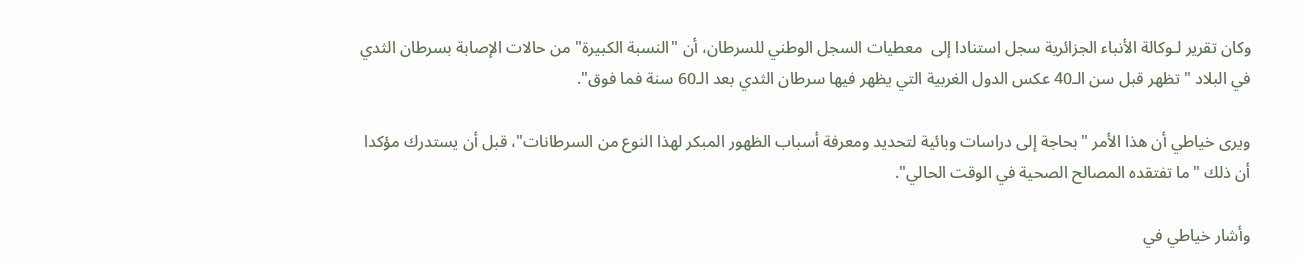وكان تقرير لـوكالة الأنباء الجزائرية سجل استنادا إلى  معطيات السجل الوطني للسرطان، أن "النسبة الكبيرة" من حالات الإصابة بسرطان الثدي في البلاد "تظهر قبل سن الـ40 عكس الدول الغربية التي يظهر فيها سرطان الثدي بعد الـ60 سنة فما فوق".

ويرى خياطي أن هذا الأمر "بحاجة إلى دراسات وبائية لتحديد ومعرفة أسباب الظهور المبكر لهذا النوع من السرطانات"، قبل أن يستدرك مؤكدا أن ذلك "ما تفتقده المصالح الصحية في الوقت الحالي".

وأشار خياطي في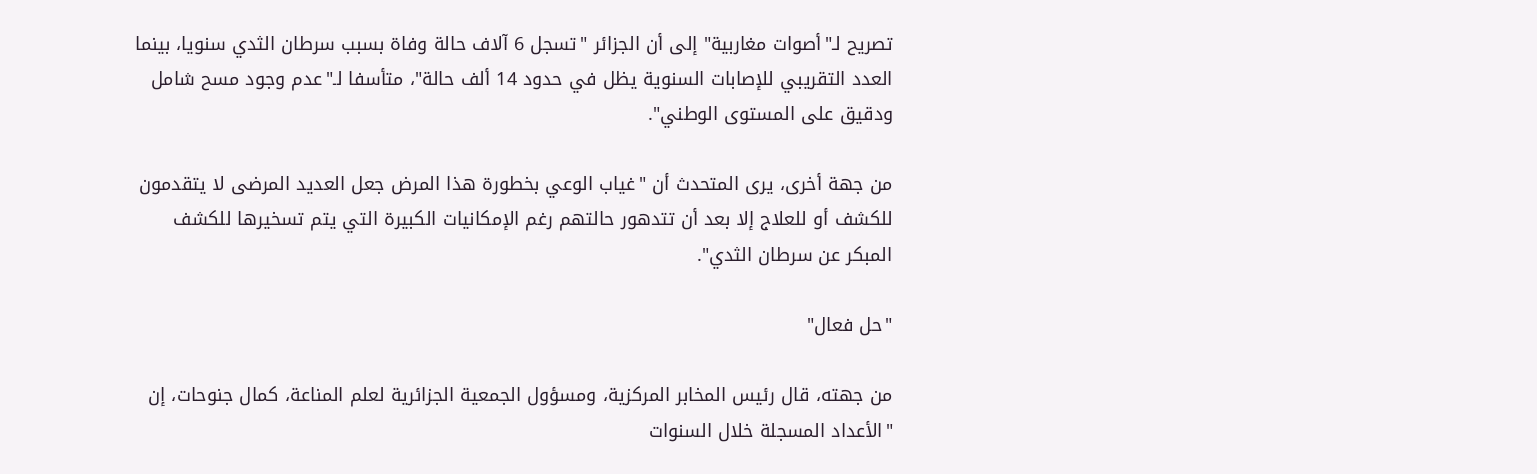تصريح لـ"أصوات مغاربية" إلى أن الجزائر "تسجل 6 آلاف حالة وفاة بسبب سرطان الثدي سنويا، بينما العدد التقريبي للإصابات السنوية يظل في حدود 14 ألف حالة"، متأسفا لـ"عدم وجود مسح شامل ودقيق على المستوى الوطني".

من جهة أخرى، يرى المتحدث أن "غياب الوعي بخطورة هذا المرض جعل العديد المرضى لا يتقدمون للكشف أو للعلاج إلا بعد أن تتدهور حالتهم رغم الإمكانيات الكبيرة التي يتم تسخيرها للكشف المبكر عن سرطان الثدي".

"حل فعال"

من جهته، قال رئيس المخابر المركزية، ومسؤول الجمعية الجزائرية لعلم المناعة، كمال جنوحات، إن "الأعداد المسجلة خلال السنوات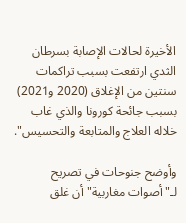الأخيرة لحالات الإصابة بسرطان الثدي ارتفعت بسبب تراكمات سنتين من الإغلاق (2020 و2021) بسبب جائحة كورونا والذي غاب خلاله العلاج والمتابعة والتحسيس".

وأوضح جنوحات في تصريح لـ"أصوات مغاربية" أن غلق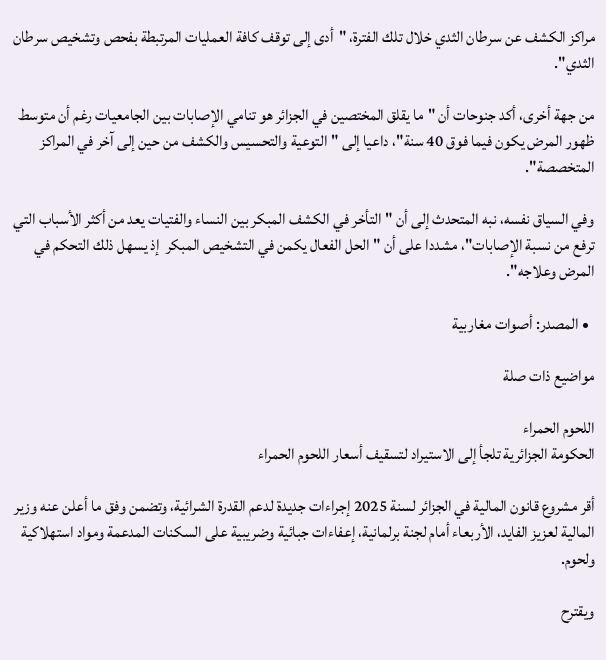مراكز الكشف عن سرطان الثدي خلال تلك الفترة، "أدى إلى توقف كافة العمليات المرتبطة بفحص وتشخيص سرطان الثدي".

من جهة أخرى، أكد جنوحات أن "ما يقلق المختصين في الجزائر هو تنامي الإصابات بين الجامعيات رغم أن متوسط ظهور المرض يكون فيما فوق 40 سنة"، داعيا إلى "التوعية والتحسيس والكشف من حين إلى آخر في المراكز المتخصصة".

وفي السياق نفسه، نبه المتحدث إلى أن "التأخر في الكشف المبكر بين النساء والفتيات يعد من أكثر الأسباب التي ترفع من نسبة الإصابات"، مشددا على أن "الحل الفعال يكمن في التشخيص المبكر  إذ يسهل ذلك التحكم في المرض وعلاجه".

  • المصدر: أصوات مغاربية

مواضيع ذات صلة

اللحوم الحمراء
الحكومة الجزائرية تلجأ إلى الاستيراد لتسقيف أسعار اللحوم الحمراء

أقر مشروع قانون المالية في الجزائر لسنة 2025 إجراءات جديدة لدعم القدرة الشرائية، وتضمن وفق ما أعلن عنه وزير المالية لعزيز الفايد، الأربعاء أمام لجنة برلمانية، إعفاءات جبائية وضريبية على السكنات المدعمة ومواد استهلاكية ولحوم.

ويقترح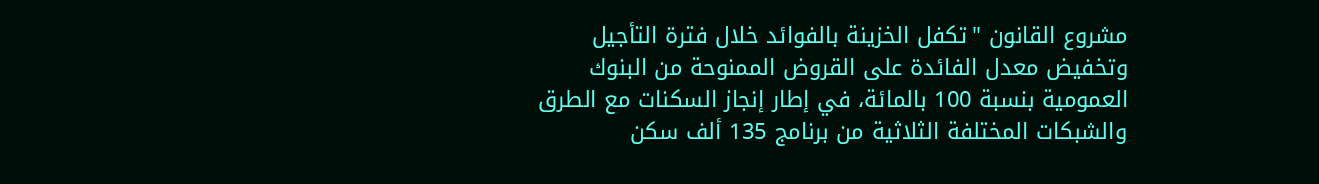مشروع القانون "تكفل الخزينة بالفوائد خلال فترة التأجيل وتخفيض معدل الفائدة على القروض الممنوحة من البنوك العمومية بنسبة 100 بالمائة، في إطار إنجاز السكنات مع الطرق والشبكات المختلفة الثلاثية من برنامج 135 ألف سكن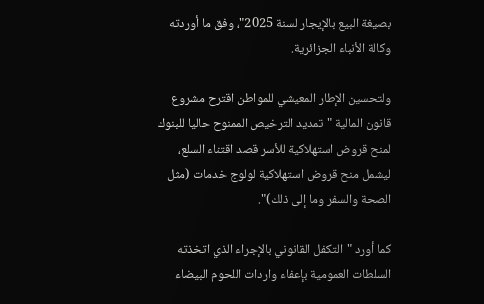بصيغة البيع بالإيجار لسنة 2025"، وفق ما أوردته وكالة الأنباء الجزائرية.

ولتحسين الإطار المعيشي للمواطن اقترح مشروع قانون المالية "تمديد الترخيص الممنوح حاليا للبنوك لمنح قروض استهلاكية للأسر قصد اقتناء السلع، ليشمل منح قروض استهلاكية لولوج خدمات (مثل الصحة والسفر وما إلى ذلك)".

كما أورد "التكفل القانوني بالإجراء الذي اتخذته السلطات العمومية بإعفاء واردات اللحوم البيضاء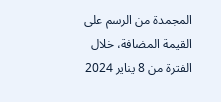المجمدة من الرسم على القيمة المضافة، خلال الفترة من 8 يناير 2024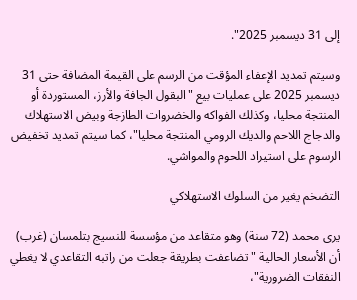إلى 31 ديسمبر 2025".

وسيتم تمديد الإعفاء المؤقت من الرسم على القيمة المضافة حتى 31 ديسمبر 2025 على عمليات بيع "البقول الجافة والأرز، المستوردة أو المنتجة محليا، وكذلك الفواكه والخضروات الطازجة وبيض الاستهلاك والدجاج اللاحم والديك الرومي المنتجة محليا"، كما سيتم تمديد تخفيض الرسوم على استيراد اللحوم والمواشي.

التضخم يغير من السلوك الاستهلاكي

يرى محمد (72 سنة) وهو متقاعد من مؤسسة للنسيج بتلمسان (غرب) أن الأسعار الحالية "تضاعفت بطريقة جعلت من راتبه التقاعدي لا يغطي النفقات الضرورية"،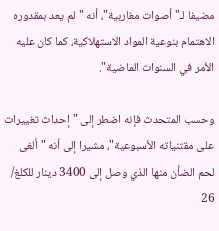مضيفا لـ"أصوات مغاربية"، أنه "لم يعد بمقدوره الاهتمام بنوعية المواد الاستهلاكية، كما كان عليه الأمر في السنوات الماضية".

وحسب المتحدث فإنه اضطر إلى "إحداث تغييرات على مقتنياته الأسبوعية"، مشيرا إلى أنه "ألغى لحم الضأن منها الذي وصل إلى 3400 دينار للكلغ/ 26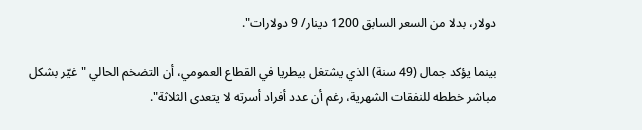دولار، بدلا من السعر السابق 1200 دينار/ 9 دولارات".

بينما يؤكد جمال (49 سنة) الذي يشتغل بيطريا في القطاع العمومي، أن التضخم الحالي "غيّر بشكل مباشر خططه للنفقات الشهرية، رغم أن عدد أفراد أسرته لا يتعدى الثلاثة".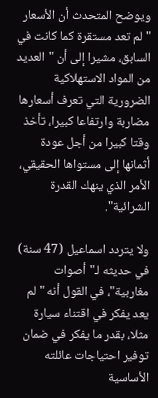ويوضح المتحدث أن الأسعار "لم تعد مستقرة كما كانت في السابق، مشيرا إلى أن "العديد من المواد الاستهلاكية الضرورية التي تعرف أسعارها مضاربة وارتفاعا كبيرا، تأخذ وقتا كبيرا من أجل عودة أثمانها إلى مستواها الحقيقي، الأمر الذي ينهك القدرة الشرائية".

ولا يتردد اسماعيل (47 سنة) في حديثه لـ"أصوات مغاربية"، في القول أنه "لم يعد يفكر في اقتناء سيارة مثلا، بقدر ما يفكر في ضمان توفير احتياجات عائلته الأساسية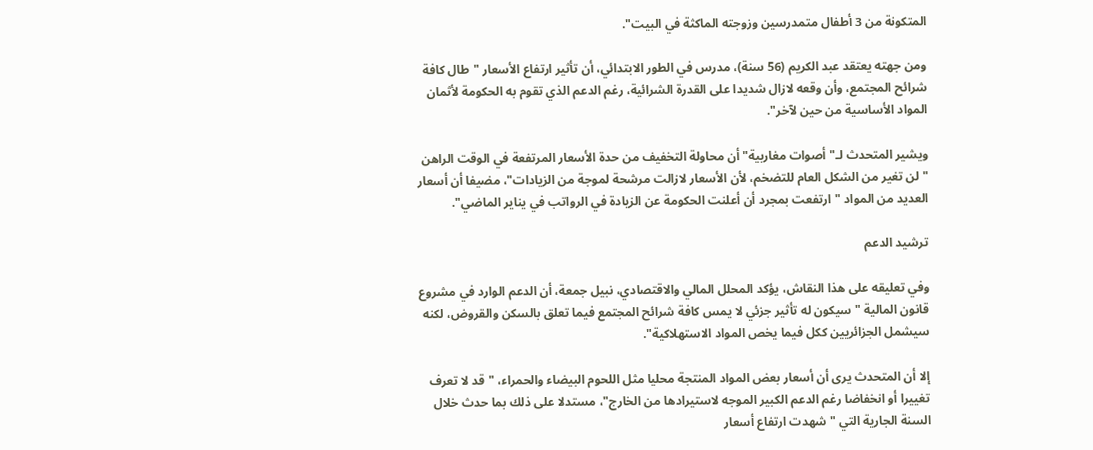المتكونة من 3 أطفال متمدرسين وزوجته الماكثة في البيت".

ومن جهته يعتقد عبد الكريم (56 سنة)، مدرس في الطور الابتدائي، أن تأثير ارتفاع الأسعار "طال كافة شرائح المجتمع، وأن وقعه لازال شديدا على القدرة الشرائية، رغم الدعم الذي تقوم به الحكومة لأثمان المواد الأساسية من حين لآخر".

ويشير المتحدث لـ"أصوات مغاربية" أن محاولة التخفيف من حدة الأسعار المرتفعة في الوقت الراهن "لن تغير من الشكل العام للتضخم، لأن الأسعار لازالت مرشحة لموجة من الزيادات"، مضيفا أن أسعار العديد من المواد "ارتفعت بمجرد أن أعلنت الحكومة عن الزيادة في الرواتب في يناير الماضي".

ترشيد الدعم

وفي تعليقه على هذا النقاش، يؤكد المحلل المالي والاقتصادي، نبيل جمعة، أن الدعم الوارد في مشروع قانون المالية "سيكون له تأثير جزئي لا يمس كافة شرائح المجتمع فيما تعلق بالسكن والقروض، لكنه سيشمل الجزائريين ككل فيما يخص المواد الاستهلاكية".

إلا أن المتحدث يرى أن أسعار بعض المواد المنتجة محليا مثل اللحوم البيضاء والحمراء، "قد لا تعرف تغييرا أو انخفاضا رغم الدعم الكبير الموجه لاستيرادها من الخارج"، مستدلا على ذلك بما حدث خلال السنة الجارية التي "شهدت ارتفاع أسعار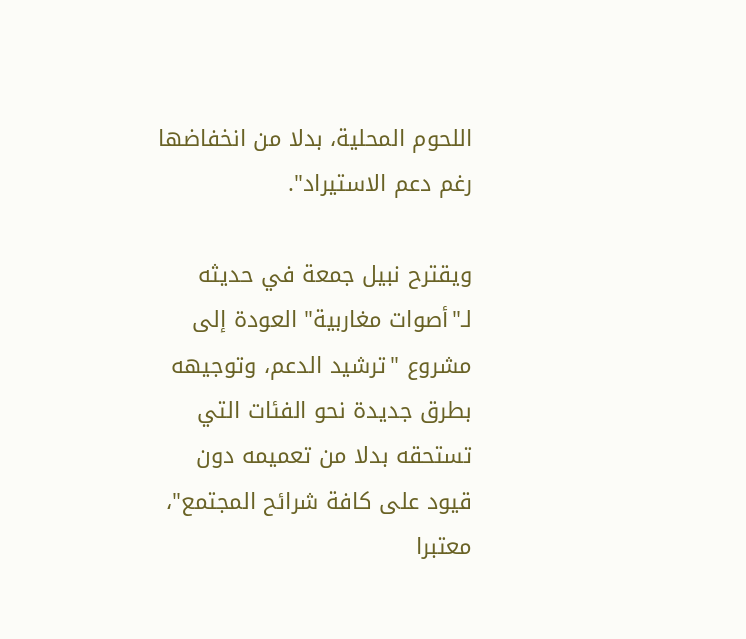اللحوم المحلية، بدلا من انخفاضها رغم دعم الاستيراد".

ويقترح نبيل جمعة في حديثه لـ"أصوات مغاربية" العودة إلى مشروع "ترشيد الدعم، وتوجيهه بطرق جديدة نحو الفئات التي تستحقه بدلا من تعميمه دون قيود على كافة شرائح المجتمع"، معتبرا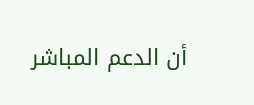أن الدعم المباشر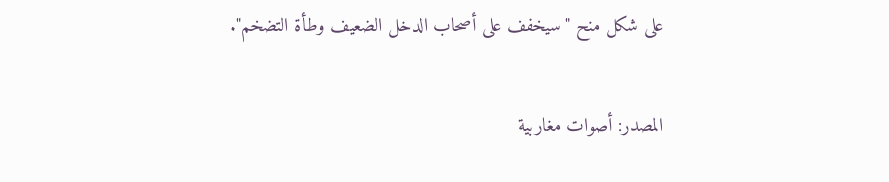على شكل منح "سيخفف على أصحاب الدخل الضعيف وطأة التضخم".

المصدر: أصوات مغاربية